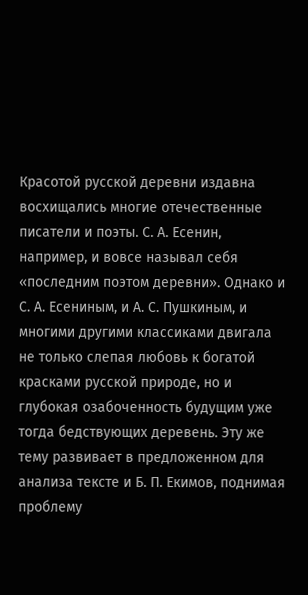Красотой русской деревни издавна восхищались многие отечественные писатели и поэты. С. А. Есенин, например, и вовсе называл себя «последним поэтом деревни». Однако и С. А. Есениным, и А. С. Пушкиным, и многими другими классиками двигала не только слепая любовь к богатой красками русской природе, но и глубокая озабоченность будущим уже тогда бедствующих деревень. Эту же тему развивает в предложенном для анализа тексте и Б. П. Екимов, поднимая проблему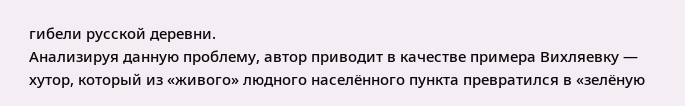гибели русской деревни.
Анализируя данную проблему, автор приводит в качестве примера Вихляевку — хутор, который из «живого» людного населённого пункта превратился в «зелёную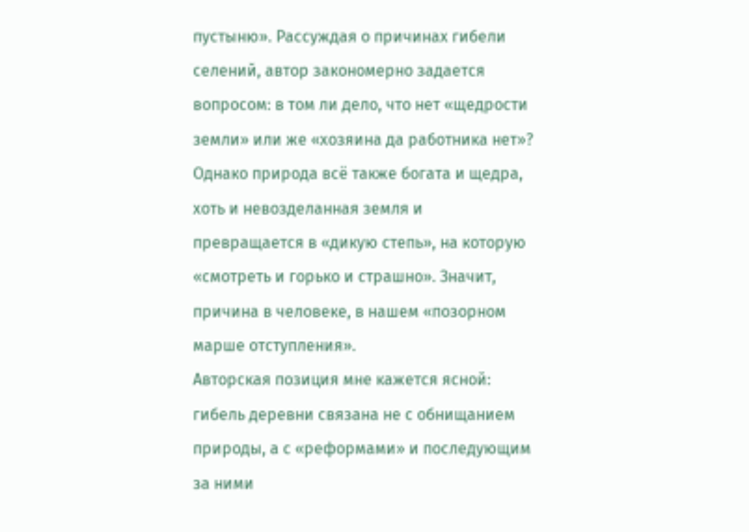пустыню». Рассуждая о причинах гибели селений, автор закономерно задается вопросом: в том ли дело, что нет «щедрости земли» или же «хозяина да работника нет»? Однако природа всё также богата и щедра, хоть и невозделанная земля и превращается в «дикую степь», на которую «смотреть и горько и страшно». Значит, причина в человеке, в нашем «позорном марше отступления».
Авторская позиция мне кажется ясной: гибель деревни связана не с обнищанием природы, а с «реформами» и последующим за ними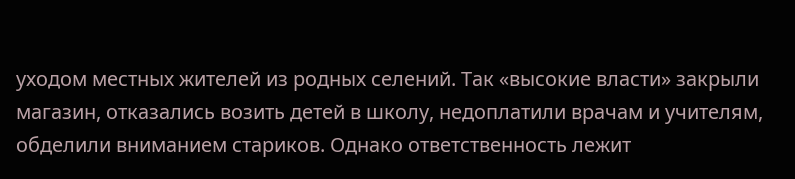уходом местных жителей из родных селений. Так «высокие власти» закрыли магазин, отказались возить детей в школу, недоплатили врачам и учителям, обделили вниманием стариков. Однако ответственность лежит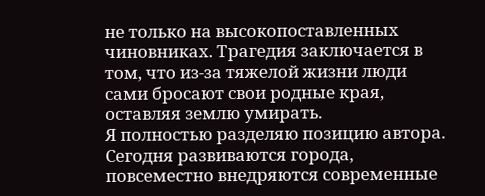не только на высокопоставленных чиновниках. Трагедия заключается в том, что из-за тяжелой жизни люди сами бросают свои родные края, оставляя землю умирать.
Я полностью разделяю позицию автора. Сегодня развиваются города, повсеместно внедряются современные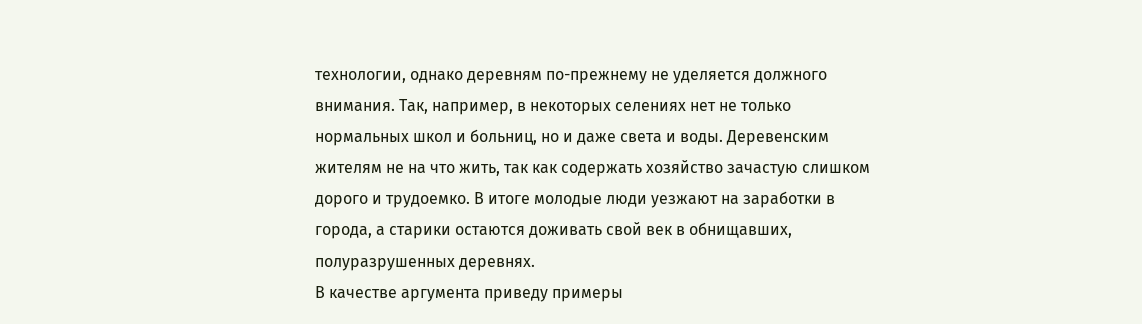технологии, однако деревням по-прежнему не уделяется должного внимания. Так, например, в некоторых селениях нет не только нормальных школ и больниц, но и даже света и воды. Деревенским жителям не на что жить, так как содержать хозяйство зачастую слишком дорого и трудоемко. В итоге молодые люди уезжают на заработки в города, а старики остаются доживать свой век в обнищавших, полуразрушенных деревнях.
В качестве аргумента приведу примеры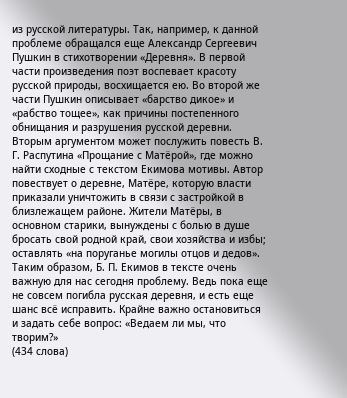из русской литературы. Так, например, к данной проблеме обращался еще Александр Сергеевич Пушкин в стихотворении «Деревня». В первой части произведения поэт воспевает красоту русской природы, восхищается ею. Во второй же части Пушкин описывает «барство дикое» и «рабство тощее», как причины постепенного обнищания и разрушения русской деревни.
Вторым аргументом может послужить повесть В. Г. Распутина «Прощание с Матёрой», где можно найти сходные с текстом Екимова мотивы. Автор повествует о деревне, Матёре, которую власти приказали уничтожить в связи с застройкой в близлежащем районе. Жители Матёры, в основном старики, вынуждены с болью в душе бросать свой родной край, свои хозяйства и избы; оставлять «на поруганье могилы отцов и дедов».
Таким образом, Б. П. Екимов в тексте очень важную для нас сегодня проблему. Ведь пока еще не совсем погибла русская деревня, и есть еще шанс всё исправить. Крайне важно остановиться и задать себе вопрос: «Ведаем ли мы, что творим?»
(434 слова)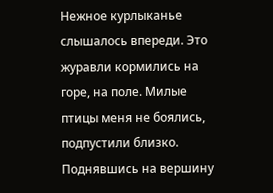Нежное курлыканье слышалось впереди. Это журавли кормились на горе, на поле. Милые птицы меня не боялись, подпустили близко. Поднявшись на вершину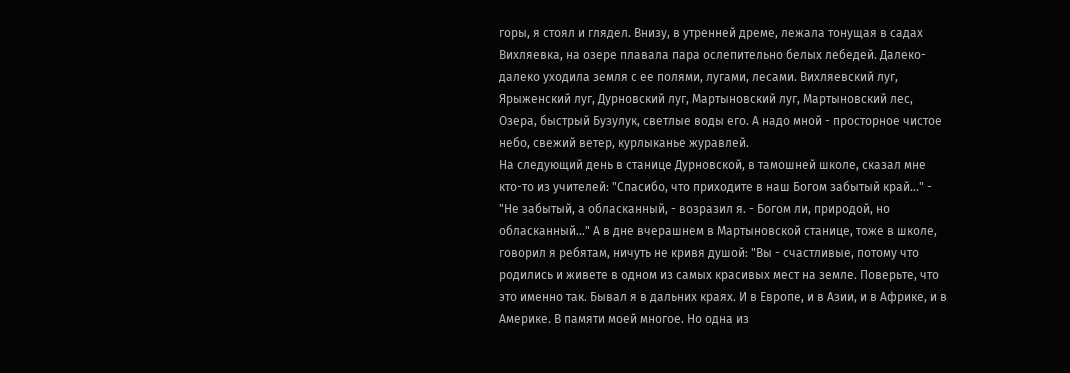горы, я стоял и глядел. Внизу, в утренней дреме, лежала тонущая в садах Вихляевка, на озере плавала пара ослепительно белых лебедей. Далеко-далеко уходила земля с ее полями, лугами, лесами. Вихляевский луг, Ярыженский луг, Дурновский луг, Мартыновский луг, Мартыновский лес, Озера, быстрый Бузулук, светлые воды его. А надо мной - просторное чистое небо, свежий ветер, курлыканье журавлей.
На следующий день в станице Дурновской, в тамошней школе, сказал мне кто-то из учителей: "Спасибо, что приходите в наш Богом забытый край..." - "Не забытый, а обласканный, - возразил я. - Богом ли, природой, но обласканный..." А в дне вчерашнем в Мартыновской станице, тоже в школе, говорил я ребятам, ничуть не кривя душой: "Вы - счастливые, потому что родились и живете в одном из самых красивых мест на земле. Поверьте, что это именно так. Бывал я в дальних краях. И в Европе, и в Азии, и в Африке, и в Америке. В памяти моей многое. Но одна из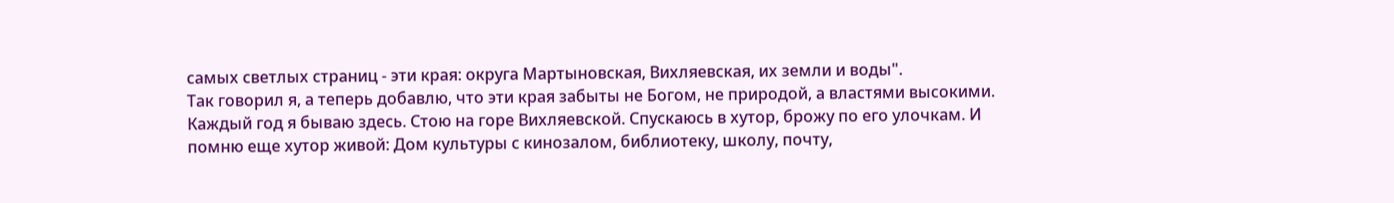самых светлых страниц - эти края: округа Мартыновская, Вихляевская, их земли и воды".
Так говорил я, а теперь добавлю, что эти края забыты не Богом, не природой, а властями высокими.
Каждый год я бываю здесь. Стою на горе Вихляевской. Спускаюсь в хутор, брожу по его улочкам. И помню еще хутор живой: Дом культуры с кинозалом, библиотеку, школу, почту,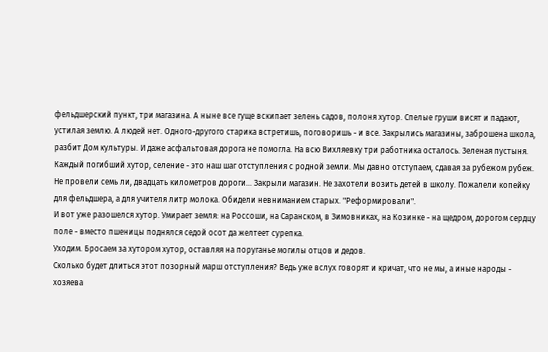фельдшерский пункт, три магазина. А ныне все гуще вскипает зелень садов, полоня хутор. Спелые груши висят и падают, устилая землю. А людей нет. Одного-другого старика встретишь, поговоришь - и все. Закрылись магазины, заброшена школа, разбит Дом культуры. И даже асфальтовая дорога не помогла. На всю Вихляевку три работника осталось. Зеленая пустыня.
Каждый погибший хутор, селение - это наш шаг отступления с родной земли. Мы давно отступаем, сдавая за рубежом рубеж.
Не провели семь ли, двадцать километров дороги... Закрыли магазин. Не захотели возить детей в школу. Пожалели копейку для фельдшера, а для учителя литр молока. Обидели невниманием старых. "Реформировали".
И вот уже разошелся хутор. Умирает земля: на Россоши, на Саранском, в Зимовниках, на Козинке - на щедром, дорогом сердцу поле - вместо пшеницы поднялся седой осот да желтеет сурепка.
Уходим. Бросаем за хутором хутор, оставляя на поруганье могилы отцов и дедов.
Сколько будет длиться этот позорный марш отступления? Ведь уже вслух говорят и кричат, что не мы, а иные народы - хозяева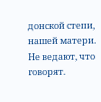донской степи, нашей матери.
Не ведают, что говорят.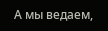А мы ведаем,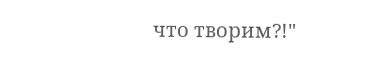что творим?!"